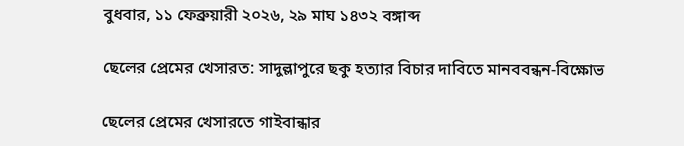বুধবার, ১১ ফেব্রুয়ারী ২০২৬, ২৯ মাঘ ১৪৩২ বঙ্গাব্দ

ছেলের প্রেমের খেসারত: সাদুল্লাপুরে ছকু হত্যার বিচার দাবিতে মানববন্ধন-বিক্ষোভ

ছেলের প্রেমের খেসারতে গাইবান্ধার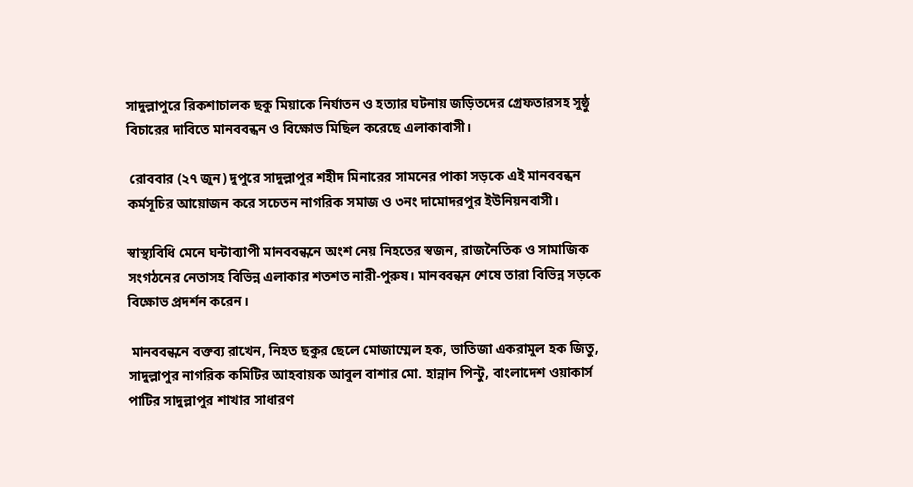সাদুল্লাপুরে রিকশাচালক ছকু মিয়াকে নির্যাতন ও হত্যার ঘটনায় জড়িতদের গ্রেফতারসহ সুষ্ঠু বিচারের দাবিতে মানববন্ধন ও বিক্ষোভ মিছিল করেছে এলাকাবাসী।

 রোববার (২৭ জুন) দুপুরে সাদুল্লাপুর শহীদ মিনারের সামনের পাকা সড়কে এই মানববন্ধন কর্মসূচির আয়োজন করে সচেতন নাগরিক সমাজ ও ৩নং দামোদরপুর ইউনিয়নবাসী।

স্বাস্থ্যবিধি মেনে ঘন্টাব্যাপী মানববন্ধনে অংশ নেয় নিহতের স্বজন, রাজনৈতিক ও সামাজিক সংগঠনের নেতাসহ বিভিন্ন এলাকার শতশত নারী-পুরুষ। মানববন্ধন শেষে তারা বিভিন্ন সড়কে বিক্ষোভ প্রদর্শন করেন।

 মানববন্ধনে বক্তব্য রাখেন, নিহত ছকুর ছেলে মোজাম্মেল হক, ভাতিজা একরামুল হক জিতু, সাদুল্লাপুর নাগরিক কমিটির আহবায়ক আবুল বাশার মো. হান্নান পিন্টু, বাংলাদেশ ওয়াকার্স পাটির সাদুল্লাপুর শাখার সাধারণ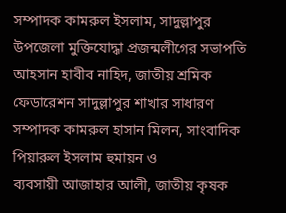সম্পাদক কামরুল ইসলাম, সাদুল্লাপুর উপজেলা মুক্তিযোদ্ধা প্রজন্মলীগের সভাপতি আহসান হাবীব নাহিদ, জাতীয় শ্রমিক ফেডারেশন সাদুল্লাপুর শাখার সাধারণ সম্পাদক কামরুল হাসান মিলন, সাংবাদিক পিয়ারুল ইসলাম হুমায়ন ও
ব্যবসায়ী আজাহার আলী, জাতীয় কৃষক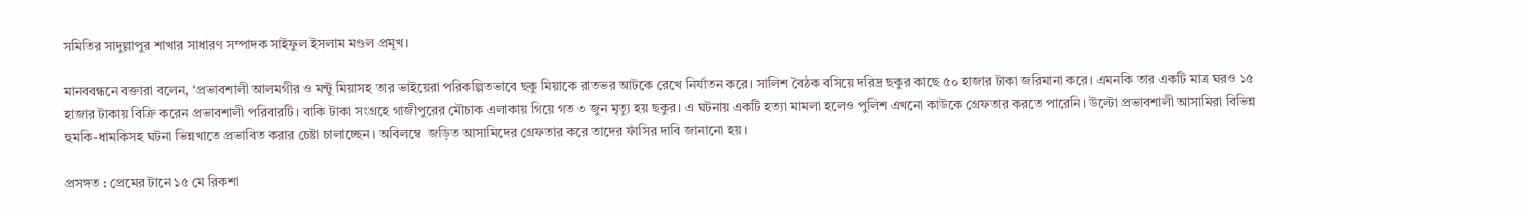সমিতির সাদুল্লাপুর শাখার সাধারণ সম্পাদক সাইফুল ইসলাম মণ্ডল প্রমূখ।

মানববন্ধনে বক্তারা বলেন, ‘প্রভাবশালী আলমগীর ও মন্টু মিয়াসহ তার ভাইয়েরা পরিকল্পিতভাবে ছকু মিয়াকে রাতভর আটকে রেখে নির্যাতন করে। সালিশ বৈঠক বসিয়ে দরিদ্র ছকুর কাছে ৫০ হাজার টাকা জরিমানা করে। এমনকি তার একটি মাত্র ঘরও ১৫ হাজার টাকায় বিক্রি করেন প্রভাবশালী পরিবারটি। বাকি টাকা সংগ্রহে গাজীপুরের মৌচাক এলাকায় গিয়ে গত ৩ জুন মৃত্যু হয় ছকুর। এ ঘটনায় একটি হত্যা মামলা হলেও পুলিশ এখনো কাউকে গ্রেফতার করতে পারেনি। উল্টো প্রভাবশালী আসামিরা বিভিন্ন হুমকি-ধামকিসহ ঘটনা ভিন্নখাতে প্রভাবিত করার চেষ্টা চালাচ্ছেন। অবিলম্বে  জড়িত আসামিদের গ্রেফতার করে তাদের ফাঁসির দাবি জানানো হয়।

প্রসঙ্গত : প্রেমের টানে ১৫ মে রিকশা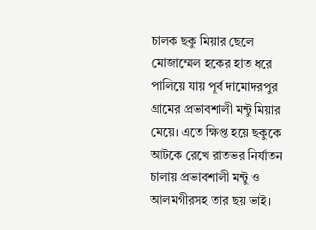চালক ছকু মিয়ার ছেলে মোজাম্মেল হকের হাত ধরে পালিয়ে যায় পূর্ব দামোদরপুর গ্রামের প্রভাবশালী মন্টু মিয়ার মেয়ে। এতে ক্ষিপ্ত হয়ে ছকুকে আটকে রেখে রাতভর নির্যাতন চালায় প্রভাবশালী মন্টু ও আলমগীরসহ তার ছয় ভাই।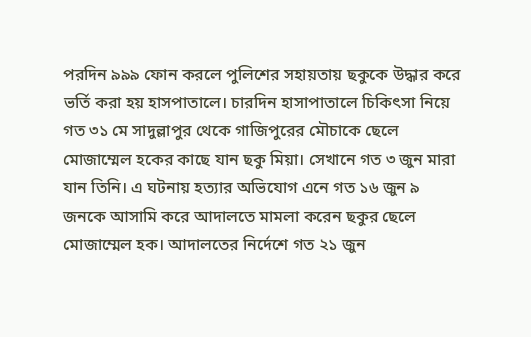পরদিন ৯৯৯ ফোন করলে পুলিশের সহায়তায় ছকুকে উদ্ধার করে ভর্তি করা হয় হাসপাতালে। চারদিন হাসাপাতালে চিকিৎসা নিয়ে গত ৩১ মে সাদুল্লাপুর থেকে গাজিপুরের মৌচাকে ছেলে মোজাম্মেল হকের কাছে যান ছকু মিয়া। সেখানে গত ৩ জুন মারা যান তিনি। এ ঘটনায় হত্যার অভিযোগ এনে গত ১৬ জুন ৯ জনকে আসামি করে আদালতে মামলা করেন ছকুর ছেলে মোজাম্মেল হক। আদালতের নির্দেশে গত ২১ জুন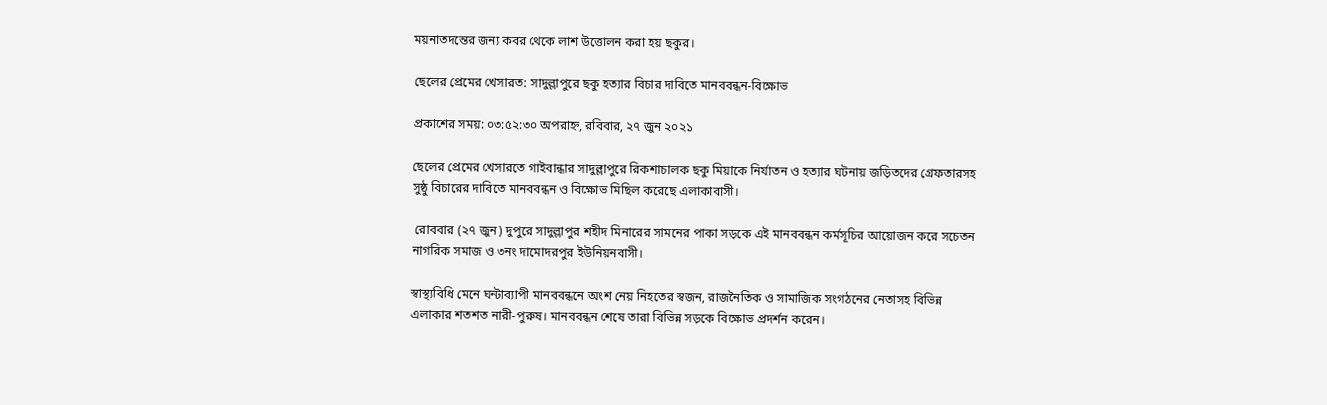ময়নাতদন্তের জন্য কবর থেকে লাশ উত্তোলন করা হয় ছকুর।

ছেলের প্রেমের খেসারত: সাদুল্লাপুরে ছকু হত্যার বিচার দাবিতে মানববন্ধন-বিক্ষোভ

প্রকাশের সময়: ০৩:৫২:৩০ অপরাহ্ন, রবিবার, ২৭ জুন ২০২১

ছেলের প্রেমের খেসারতে গাইবান্ধার সাদুল্লাপুরে রিকশাচালক ছকু মিয়াকে নির্যাতন ও হত্যার ঘটনায় জড়িতদের গ্রেফতারসহ সুষ্ঠু বিচারের দাবিতে মানববন্ধন ও বিক্ষোভ মিছিল করেছে এলাকাবাসী।

 রোববার (২৭ জুন) দুপুরে সাদুল্লাপুর শহীদ মিনারের সামনের পাকা সড়কে এই মানববন্ধন কর্মসূচির আয়োজন করে সচেতন নাগরিক সমাজ ও ৩নং দামোদরপুর ইউনিয়নবাসী।

স্বাস্থ্যবিধি মেনে ঘন্টাব্যাপী মানববন্ধনে অংশ নেয় নিহতের স্বজন, রাজনৈতিক ও সামাজিক সংগঠনের নেতাসহ বিভিন্ন এলাকার শতশত নারী-পুরুষ। মানববন্ধন শেষে তারা বিভিন্ন সড়কে বিক্ষোভ প্রদর্শন করেন।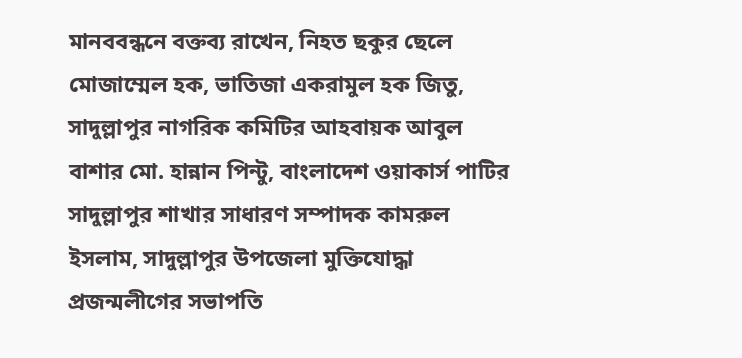মানববন্ধনে বক্তব্য রাখেন, নিহত ছকুর ছেলে মোজাম্মেল হক, ভাতিজা একরামুল হক জিতু, সাদুল্লাপুর নাগরিক কমিটির আহবায়ক আবুল বাশার মো. হান্নান পিন্টু, বাংলাদেশ ওয়াকার্স পাটির সাদুল্লাপুর শাখার সাধারণ সম্পাদক কামরুল ইসলাম, সাদুল্লাপুর উপজেলা মুক্তিযোদ্ধা প্রজন্মলীগের সভাপতি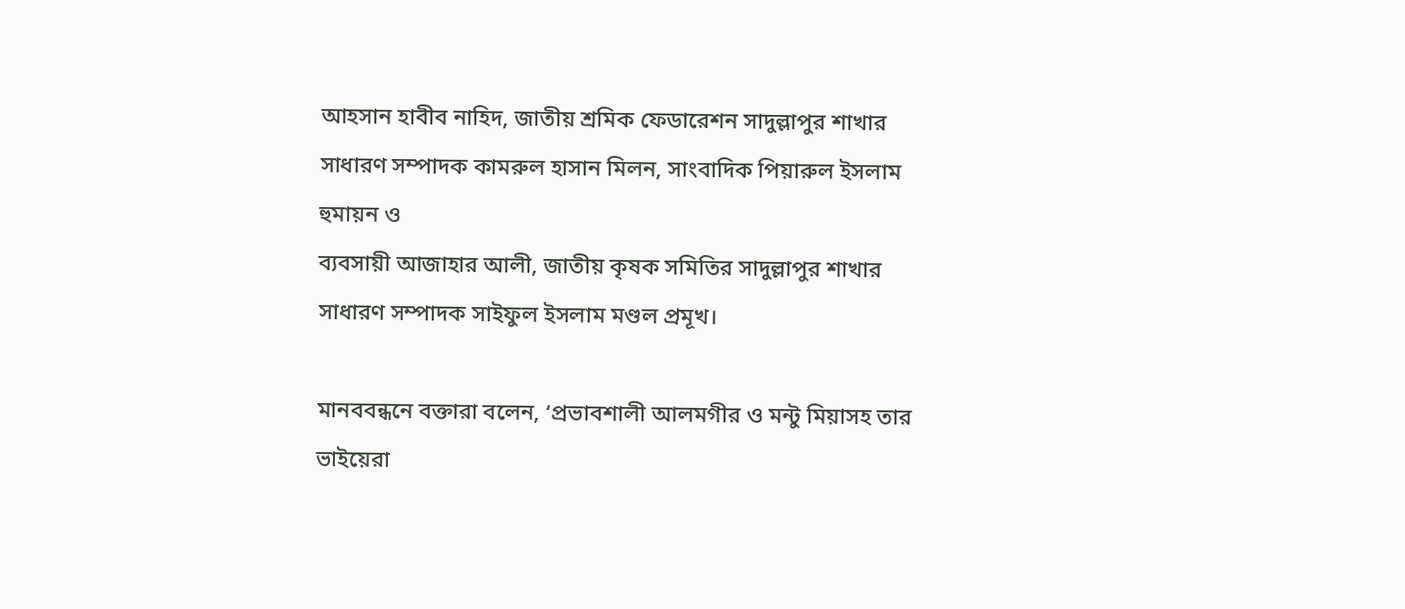আহসান হাবীব নাহিদ, জাতীয় শ্রমিক ফেডারেশন সাদুল্লাপুর শাখার সাধারণ সম্পাদক কামরুল হাসান মিলন, সাংবাদিক পিয়ারুল ইসলাম হুমায়ন ও
ব্যবসায়ী আজাহার আলী, জাতীয় কৃষক সমিতির সাদুল্লাপুর শাখার সাধারণ সম্পাদক সাইফুল ইসলাম মণ্ডল প্রমূখ।

মানববন্ধনে বক্তারা বলেন, ‘প্রভাবশালী আলমগীর ও মন্টু মিয়াসহ তার ভাইয়েরা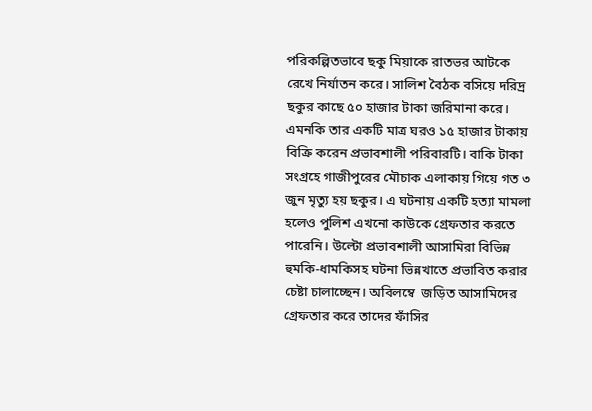পরিকল্পিতভাবে ছকু মিয়াকে রাতভর আটকে রেখে নির্যাতন করে। সালিশ বৈঠক বসিয়ে দরিদ্র ছকুর কাছে ৫০ হাজার টাকা জরিমানা করে। এমনকি তার একটি মাত্র ঘরও ১৫ হাজার টাকায় বিক্রি করেন প্রভাবশালী পরিবারটি। বাকি টাকা সংগ্রহে গাজীপুরের মৌচাক এলাকায় গিয়ে গত ৩ জুন মৃত্যু হয় ছকুর। এ ঘটনায় একটি হত্যা মামলা হলেও পুলিশ এখনো কাউকে গ্রেফতার করতে পারেনি। উল্টো প্রভাবশালী আসামিরা বিভিন্ন হুমকি-ধামকিসহ ঘটনা ভিন্নখাতে প্রভাবিত করার চেষ্টা চালাচ্ছেন। অবিলম্বে  জড়িত আসামিদের গ্রেফতার করে তাদের ফাঁসির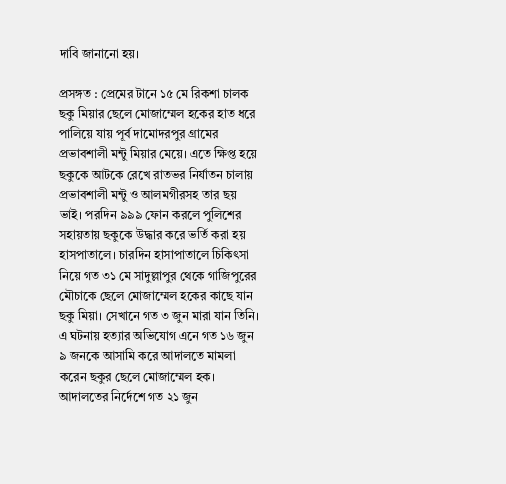দাবি জানানো হয়।

প্রসঙ্গত : প্রেমের টানে ১৫ মে রিকশা চালক ছকু মিয়ার ছেলে মোজাম্মেল হকের হাত ধরে পালিয়ে যায় পূর্ব দামোদরপুর গ্রামের প্রভাবশালী মন্টু মিয়ার মেয়ে। এতে ক্ষিপ্ত হয়ে ছকুকে আটকে রেখে রাতভর নির্যাতন চালায় প্রভাবশালী মন্টু ও আলমগীরসহ তার ছয় ভাই। পরদিন ৯৯৯ ফোন করলে পুলিশের সহায়তায় ছকুকে উদ্ধার করে ভর্তি করা হয় হাসপাতালে। চারদিন হাসাপাতালে চিকিৎসা নিয়ে গত ৩১ মে সাদুল্লাপুর থেকে গাজিপুরের মৌচাকে ছেলে মোজাম্মেল হকের কাছে যান ছকু মিয়া। সেখানে গত ৩ জুন মারা যান তিনি। এ ঘটনায় হত্যার অভিযোগ এনে গত ১৬ জুন ৯ জনকে আসামি করে আদালতে মামলা করেন ছকুর ছেলে মোজাম্মেল হক। আদালতের নির্দেশে গত ২১ জুন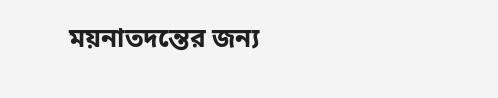ময়নাতদন্তের জন্য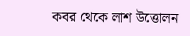কবর থেকে লাশ উত্তোলন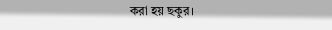করা হয় ছকুর।